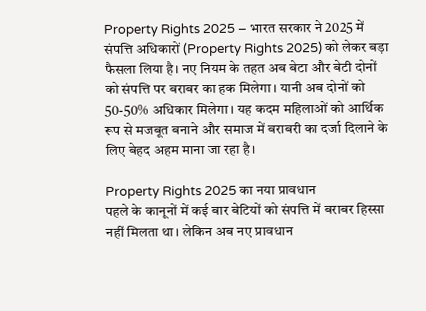Property Rights 2025 – भारत सरकार ने 2025 में संपत्ति अधिकारों (Property Rights 2025) को लेकर बड़ा फैसला लिया है। नए नियम के तहत अब बेटा और बेटी दोनों को संपत्ति पर बराबर का हक मिलेगा। यानी अब दोनों को 50-50% अधिकार मिलेगा। यह कदम महिलाओं को आर्थिक रूप से मजबूत बनाने और समाज में बराबरी का दर्जा दिलाने के लिए बेहद अहम माना जा रहा है।

Property Rights 2025 का नया प्रावधान
पहले के कानूनों में कई बार बेटियों को संपत्ति में बराबर हिस्सा नहीं मिलता था। लेकिन अब नए प्रावधान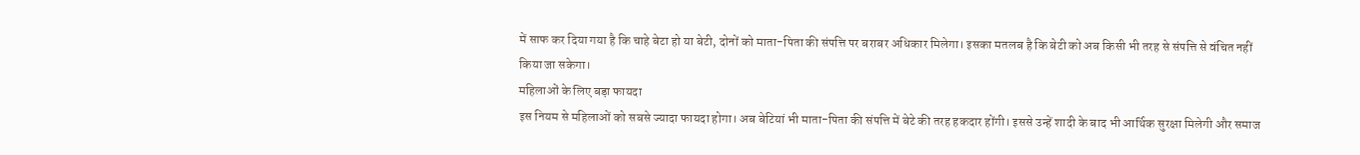में साफ कर दिया गया है कि चाहे बेटा हो या बेटी, दोनों को माता-पिता की संपत्ति पर बराबर अधिकार मिलेगा। इसका मतलब है कि बेटी को अब किसी भी तरह से संपत्ति से वंचित नहीं किया जा सकेगा।
महिलाओं के लिए बड़ा फायदा
इस नियम से महिलाओं को सबसे ज्यादा फायदा होगा। अब बेटियां भी माता-पिता की संपत्ति में बेटे की तरह हकदार होंगी। इससे उन्हें शादी के बाद भी आर्थिक सुरक्षा मिलेगी और समाज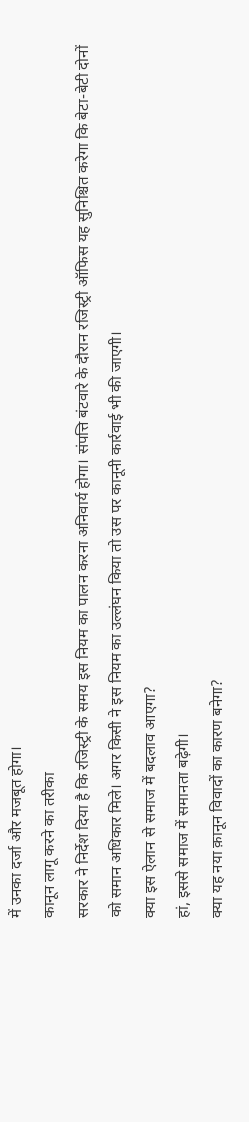में उनका दर्जा और मजबूत होगा।
कानून लागू करने का तरीका
सरकार ने निर्देश दिया है कि रजिस्ट्री के समय इस नियम का पालन करना अनिवार्य होगा। संपत्ति बंटवारे के दौरान रजिस्ट्री ऑफिस यह सुनिश्चित करेगा कि बेटा-बेटी दोनों को समान अधिकार मिले। अगर किसी ने इस नियम का उल्लंघन किया तो उस पर कानूनी कार्रवाई भी की जाएगी।
क्या इस ऐलान से समाज में बदलाव आएगा?
हां, इससे समाज में समानता बढ़ेगी।
क्या यह नया क़ानून विवादों का कारण बनेगा?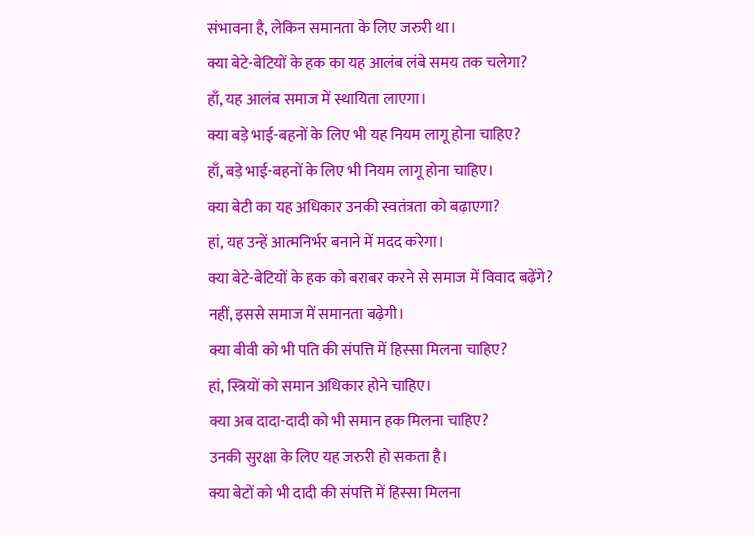संभावना है, लेकिन समानता के लिए जरुरी था।
क्या बेटे-बेटियों के हक का यह आलंब लंबे समय तक चलेगा?
हाँ, यह आलंब समाज में स्थायिता लाएगा।
क्या बड़े भाई-बहनों के लिए भी यह नियम लागू होना चाहिए?
हाँ, बड़े भाई-बहनों के लिए भी नियम लागू होना चाहिए।
क्या बेटी का यह अधिकार उनकी स्वतंत्रता को बढ़ाएगा?
हां, यह उन्हें आत्मनिर्भर बनाने में मदद करेगा।
क्या बेटे-बेटियों के हक को बराबर करने से समाज में विवाद बढ़ेंगे?
नहीं, इससे समाज में समानता बढ़ेगी।
क्या बीवी को भी पति की संपत्ति में हिस्सा मिलना चाहिए?
हां, स्त्रियों को समान अधिकार होने चाहिए।
क्या अब दादा-दादी को भी समान हक मिलना चाहिए?
उनकी सुरक्षा के लिए यह जरुरी हो सकता है।
क्या बेटों को भी दादी की संपत्ति में हिस्सा मिलना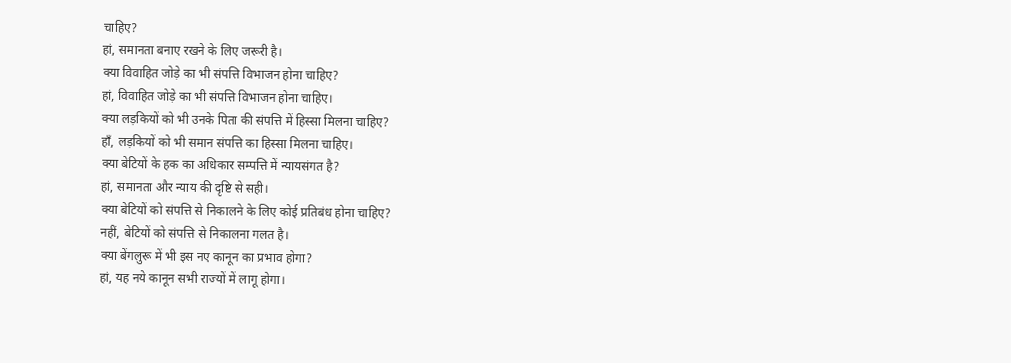चाहिए?
हां, समानता बनाए रखने के लिए जरूरी है।
क्या विवाहित जोड़े का भी संपत्ति विभाजन होना चाहिए?
हां, विवाहित जोड़े का भी संपत्ति विभाजन होना चाहिए।
क्या लड़कियों को भी उनके पिता की संपत्ति में हिस्सा मिलना चाहिए?
हाँ, लड़कियों को भी समान संपत्ति का हिस्सा मिलना चाहिए।
क्या बेटियों के हक का अधिकार सम्पत्ति में न्यायसंगत है?
हां, समानता और न्याय की दृष्टि से सही।
क्या बेटियों को संपत्ति से निकालने के लिए कोई प्रतिबंध होना चाहिए?
नहीं, बेटियों को संपत्ति से निकालना गलत है।
क्या बेंगलुरू में भी इस नए कानून का प्रभाव होगा?
हां, यह नये कानून सभी राज्यों में लागू होगा।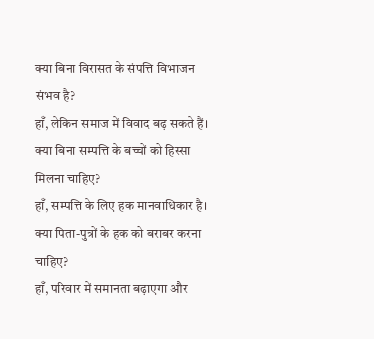क्या बिना विरासत के संपत्ति विभाजन संभव है?
हाँ, लेकिन समाज में विवाद बढ़ सकते हैं।
क्या बिना सम्पत्ति के बच्चों को हिस्सा मिलना चाहिए?
हाँ, सम्पत्ति के लिए हक मानवाधिकार है।
क्या पिता-पुत्रों के हक को बराबर करना चाहिए?
हाँ, परिवार में समानता बढ़ाएगा और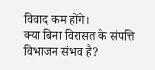विवाद कम होंगे।
क्या बिना विरासत के संपत्ति विभाजन संभव है?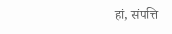हां, संपत्ति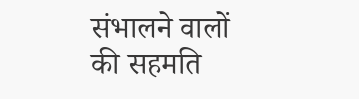संभालने वालों की सहमति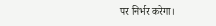पर निर्भर करेगा।